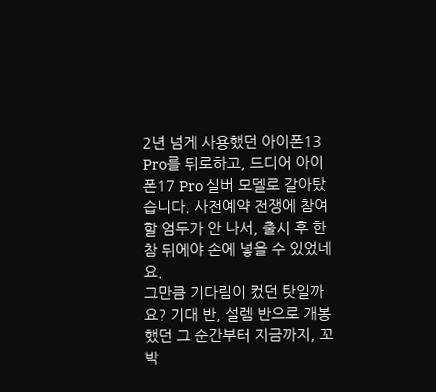2년 넘게 사용했던 아이폰13 Pro를 뒤로하고, 드디어 아이폰17 Pro 실버 모델로 갈아탔습니다. 사전예약 전쟁에 참여할 엄두가 안 나서, 출시 후 한참 뒤에야 손에 넣을 수 있었네요.
그만큼 기다림이 컸던 탓일까요? 기대 반, 설렘 반으로 개봉했던 그 순간부터 지금까지, 꼬박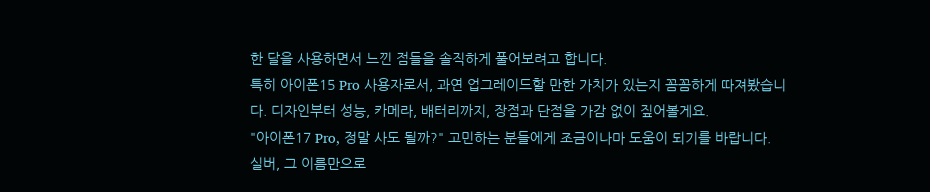한 달을 사용하면서 느낀 점들을 솔직하게 풀어보려고 합니다.
특히 아이폰15 Pro 사용자로서, 과연 업그레이드할 만한 가치가 있는지 꼼꼼하게 따져봤습니다. 디자인부터 성능, 카메라, 배터리까지, 장점과 단점을 가감 없이 짚어볼게요.
"아이폰17 Pro, 정말 사도 될까?" 고민하는 분들에게 조금이나마 도움이 되기를 바랍니다.
실버, 그 이름만으로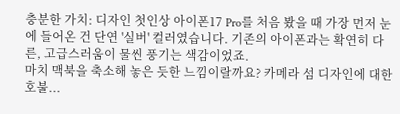충분한 가치: 디자인 첫인상 아이폰17 Pro를 처음 봤을 때 가장 먼저 눈에 들어온 건 단연 '실버' 컬러였습니다. 기존의 아이폰과는 확연히 다른, 고급스러움이 물씬 풍기는 색감이었죠.
마치 맥북을 축소해 놓은 듯한 느낌이랄까요? 카메라 섬 디자인에 대한 호불...